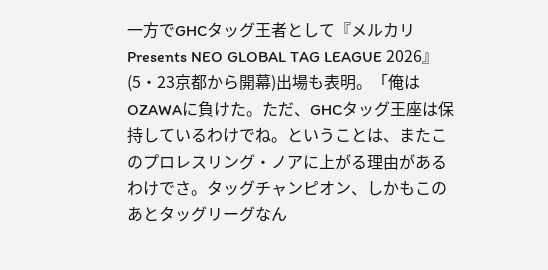一方でGHCタッグ王者として『メルカリPresents NEO GLOBAL TAG LEAGUE 2026』(5・23京都から開幕)出場も表明。「俺はOZAWAに負けた。ただ、GHCタッグ王座は保持しているわけでね。ということは、またこのプロレスリング・ノアに上がる理由があるわけでさ。タッグチャンピオン、しかもこのあとタッグリーグなん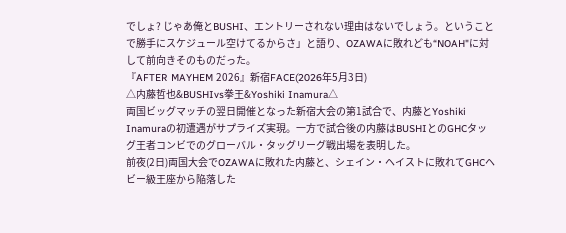でしょ? じゃあ俺とBUSHI、エントリーされない理由はないでしょう。ということで勝手にスケジュール空けてるからさ」と語り、OZAWAに敗れども“NOAH"に対して前向きそのものだった。
『AFTER MAYHEM 2026』新宿FACE(2026年5月3日)
△内藤哲也&BUSHIvs拳王&Yoshiki Inamura△
両国ビッグマッチの翌日開催となった新宿大会の第1試合で、内藤とYoshiki Inamuraの初遭遇がサプライズ実現。一方で試合後の内藤はBUSHIとのGHCタッグ王者コンビでのグローバル・タッグリーグ戦出場を表明した。
前夜(2日)両国大会でOZAWAに敗れた内藤と、シェイン・ヘイストに敗れてGHCヘビー級王座から陥落した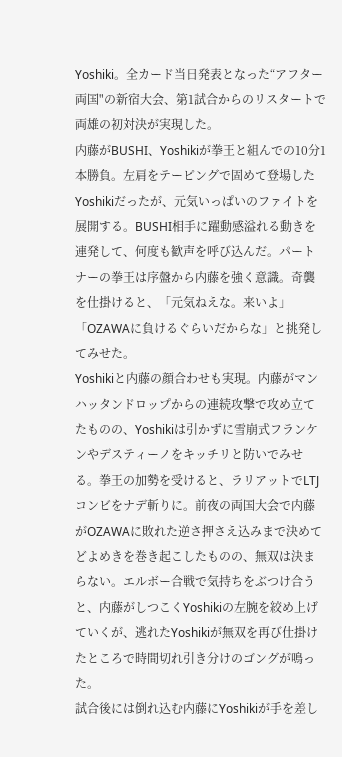Yoshiki。全カード当日発表となった“アフター両国"の新宿大会、第1試合からのリスタートで両雄の初対決が実現した。
内藤がBUSHI、Yoshikiが拳王と組んでの10分1本勝負。左肩をテーピングで固めて登場したYoshikiだったが、元気いっぱいのファイトを展開する。BUSHI相手に躍動感溢れる動きを連発して、何度も歓声を呼び込んだ。パートナーの拳王は序盤から内藤を強く意識。奇襲を仕掛けると、「元気ねえな。来いよ」「OZAWAに負けるぐらいだからな」と挑発してみせた。
Yoshikiと内藤の顔合わせも実現。内藤がマンハッタンドロップからの連続攻撃で攻め立てたものの、Yoshikiは引かずに雪崩式フランケンやデスティーノをキッチリと防いでみせる。拳王の加勢を受けると、ラリアットでLTJコンビをナデ斬りに。前夜の両国大会で内藤がOZAWAに敗れた逆さ押さえ込みまで決めてどよめきを巻き起こしたものの、無双は決まらない。エルボー合戦で気持ちをぶつけ合うと、内藤がしつこくYoshikiの左腕を絞め上げていくが、逃れたYoshikiが無双を再び仕掛けたところで時間切れ引き分けのゴングが鳴った。
試合後には倒れ込む内藤にYoshikiが手を差し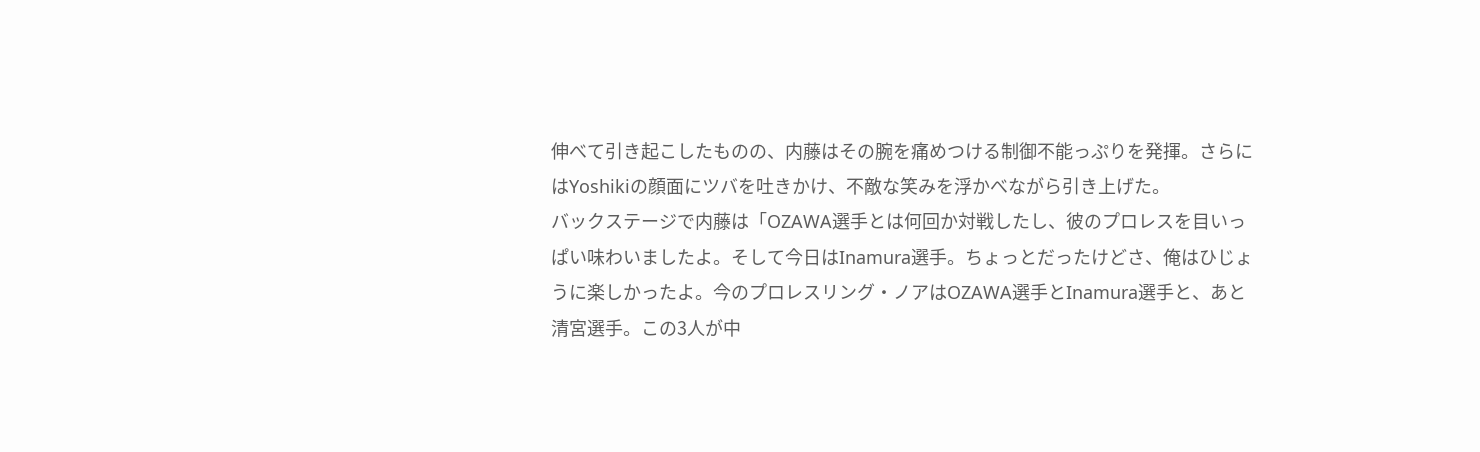伸べて引き起こしたものの、内藤はその腕を痛めつける制御不能っぷりを発揮。さらにはYoshikiの顔面にツバを吐きかけ、不敵な笑みを浮かべながら引き上げた。
バックステージで内藤は「OZAWA選手とは何回か対戦したし、彼のプロレスを目いっぱい味わいましたよ。そして今日はInamura選手。ちょっとだったけどさ、俺はひじょうに楽しかったよ。今のプロレスリング・ノアはOZAWA選手とInamura選手と、あと清宮選手。この3人が中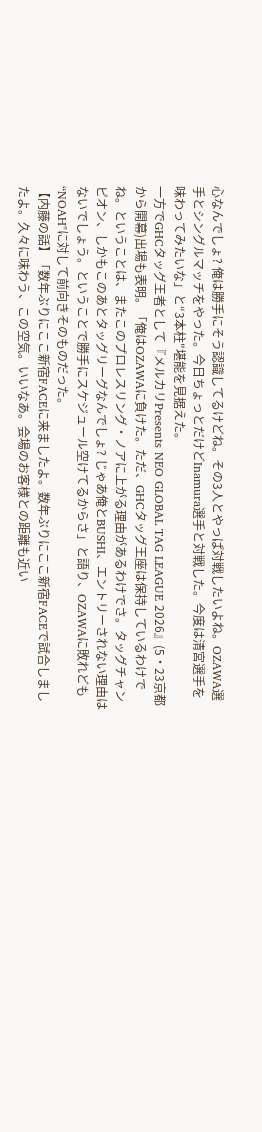心なんでしょ? 俺は勝手にそう認識してるけどね。その3人とやっぱ対戦したいよね。OZAWA選手とシングルマッチをやった。今日ちょっとだけどInamura選手と対戦した。今度は清宮選手を味わってみたいな」と“3本柱"堪能を見据えた。
一方でGHCタッグ王者として『メルカリPresents NEO GLOBAL TAG LEAGUE 2026』(5・23京都から開幕)出場も表明。「俺はOZAWAに負けた。ただ、GHCタッグ王座は保持しているわけでね。ということは、またこのプロレスリング・ノアに上がる理由があるわけでさ。タッグチャンピオン、しかもこのあとタッグリーグなんでしょ? じゃあ俺とBUSHI、エントリーされない理由はないでしょう。ということで勝手にスケジュール空けてるからさ」と語り、OZAWAに敗れども“NOAH"に対して前向きそのものだった。
【内藤の話】「数年ぶりにここ新宿FACEに来ましたよ。数年ぶりにここ新宿FACEで試合しましたよ。久々に味わう、この空気。いいなあ。会場のお客様との距離も近い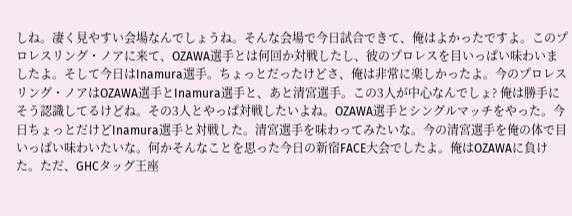しね。凄く見やすい会場なんでしょうね。そんな会場で今日試合できて、俺はよかったですよ。このプロレスリング・ノアに来て、OZAWA選手とは何回か対戦したし、彼のプロレスを目いっぱい味わいましたよ。そして今日はInamura選手。ちょっとだったけどさ、俺は非常に楽しかったよ。今のプロレスリング・ノアはOZAWA選手とInamura選手と、あと清宮選手。この3人が中心なんでしょ? 俺は勝手にそう認識してるけどね。その3人とやっぱ対戦したいよね。OZAWA選手とシングルマッチをやった。今日ちょっとだけどInamura選手と対戦した。清宮選手を味わってみたいな。今の清宮選手を俺の体で目いっぱい味わいたいな。何かそんなことを思った今日の新宿FACE大会でしたよ。俺はOZAWAに負けた。ただ、GHCタッグ王座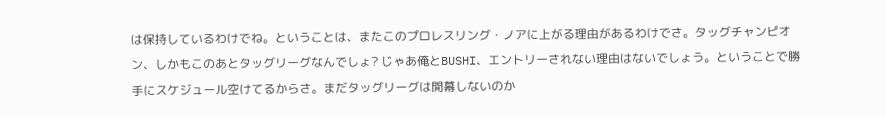は保持しているわけでね。ということは、またこのプロレスリング・ノアに上がる理由があるわけでさ。タッグチャンピオン、しかもこのあとタッグリーグなんでしょ? じゃあ俺とBUSHI、エントリーされない理由はないでしょう。ということで勝手にスケジュール空けてるからさ。まだタッグリーグは開幕しないのか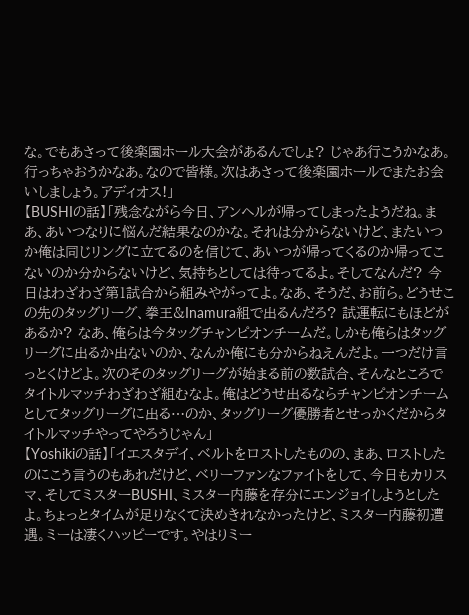な。でもあさって後楽園ホール大会があるんでしょ? じゃあ行こうかなあ。行っちゃおうかなあ。なので皆様。次はあさって後楽園ホールでまたお会いしましょう。アディオス!」
【BUSHIの話】「残念ながら今日、アンヘルが帰ってしまったようだね。まあ、あいつなりに悩んだ結果なのかな。それは分からないけど、またいつか俺は同じリングに立てるのを信じて、あいつが帰ってくるのか帰ってこないのか分からないけど、気持ちとしては待ってるよ。そしてなんだ? 今日はわざわざ第1試合から組みやがってよ。なあ、そうだ、お前ら。どうせこの先のタッグリーグ、拳王&Inamura組で出るんだろ? 試運転にもほどがあるか? なあ、俺らは今タッグチャンピオンチームだ。しかも俺らはタッグリーグに出るか出ないのか、なんか俺にも分からねえんだよ。一つだけ言っとくけどよ。次のそのタッグリーグが始まる前の数試合、そんなところでタイトルマッチわざわざ組むなよ。俺はどうせ出るならチャンピオンチームとしてタッグリーグに出る…のか、タッグリーグ優勝者とせっかくだからタイトルマッチやってやろうじゃん」
【Yoshikiの話】「イエスタデイ、ベルトをロストしたものの、まあ、ロストしたのにこう言うのもあれだけど、ベリーファンなファイトをして、今日もカリスマ、そしてミスターBUSHI、ミスター内藤を存分にエンジョイしようとしたよ。ちょっとタイムが足りなくて決めきれなかったけど、ミスター内藤初遭遇。ミーは凄くハッピーです。やはりミー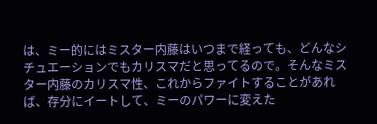は、ミー的にはミスター内藤はいつまで経っても、どんなシチュエーションでもカリスマだと思ってるので。そんなミスター内藤のカリスマ性、これからファイトすることがあれば、存分にイートして、ミーのパワーに変えた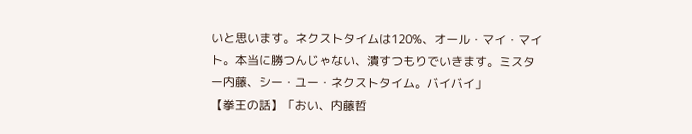いと思います。ネクストタイムは120%、オール・マイ・マイト。本当に勝つんじゃない、潰すつもりでいきます。ミスター内藤、シー・ユー・ネクストタイム。バイバイ」
【拳王の話】「おい、内藤哲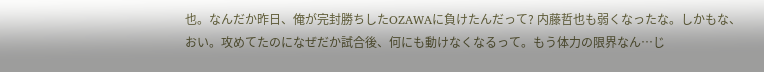也。なんだか昨日、俺が完封勝ちしたOZAWAに負けたんだって? 内藤哲也も弱くなったな。しかもな、おい。攻めてたのになぜだか試合後、何にも動けなくなるって。もう体力の限界なん…じ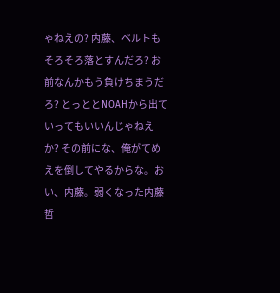ゃねえの? 内藤、ベルトもそろそろ落とすんだろ? お前なんかもう負けちまうだろ? とっととNOAHから出ていってもいいんじゃねえか? その前にな、俺がてめえを倒してやるからな。おい、内藤。弱くなった内藤哲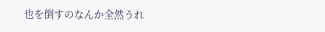也を倒すのなんか全然うれ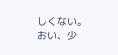しくない。おい、少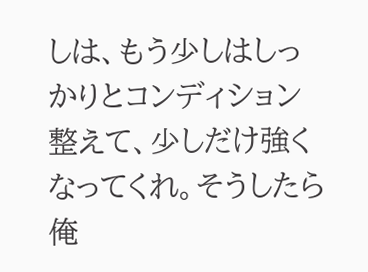しは、もう少しはしっかりとコンディション整えて、少しだけ強くなってくれ。そうしたら俺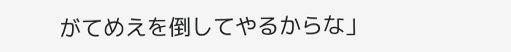がてめえを倒してやるからな」